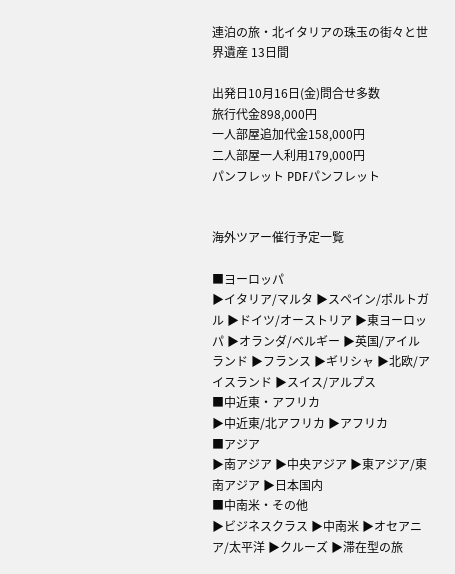連泊の旅・北イタリアの珠玉の街々と世界遺産 13日間

出発日10月16日(金)問合せ多数
旅行代金898,000円
一人部屋追加代金158,000円
二人部屋一人利用179,000円
パンフレット PDFパンフレット


海外ツアー催行予定一覧

■ヨーロッパ
▶イタリア/マルタ ▶スペイン/ポルトガル ▶ドイツ/オーストリア ▶東ヨーロッパ ▶オランダ/ベルギー ▶英国/アイルランド ▶フランス ▶ギリシャ ▶北欧/アイスランド ▶スイス/アルプス
■中近東・アフリカ
▶中近東/北アフリカ ▶アフリカ
■アジア
▶南アジア ▶中央アジア ▶東アジア/東南アジア ▶日本国内
■中南米・その他
▶ビジネスクラス ▶中南米 ▶オセアニア/太平洋 ▶クルーズ ▶滞在型の旅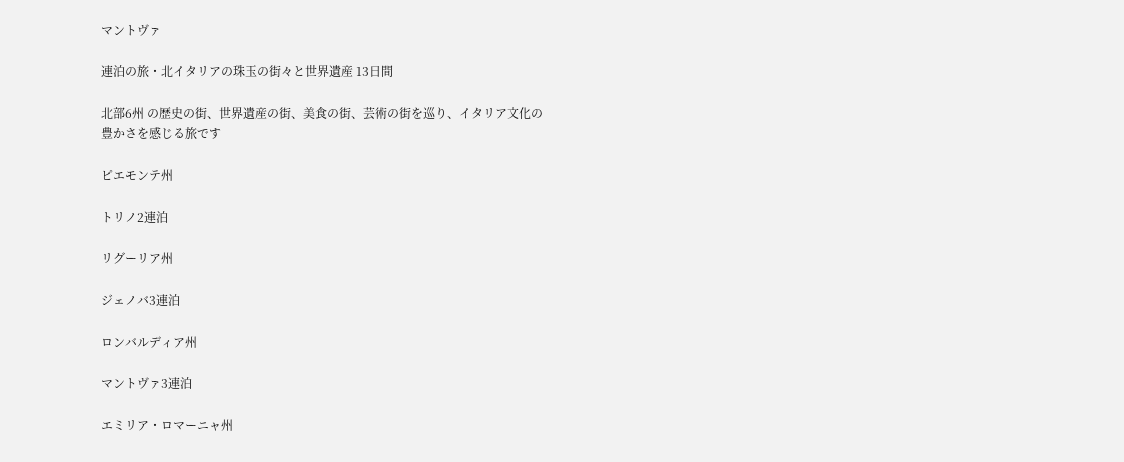マントヴァ

連泊の旅・北イタリアの珠玉の街々と世界遺産 13日間

北部6州 の歴史の街、世界遺産の街、美食の街、芸術の街を巡り、イタリア文化の豊かさを感じる旅です

ピエモンテ州

トリノ2連泊

リグーリア州

ジェノバ3連泊

ロンバルディア州

マントヴァ3連泊

エミリア・ロマーニャ州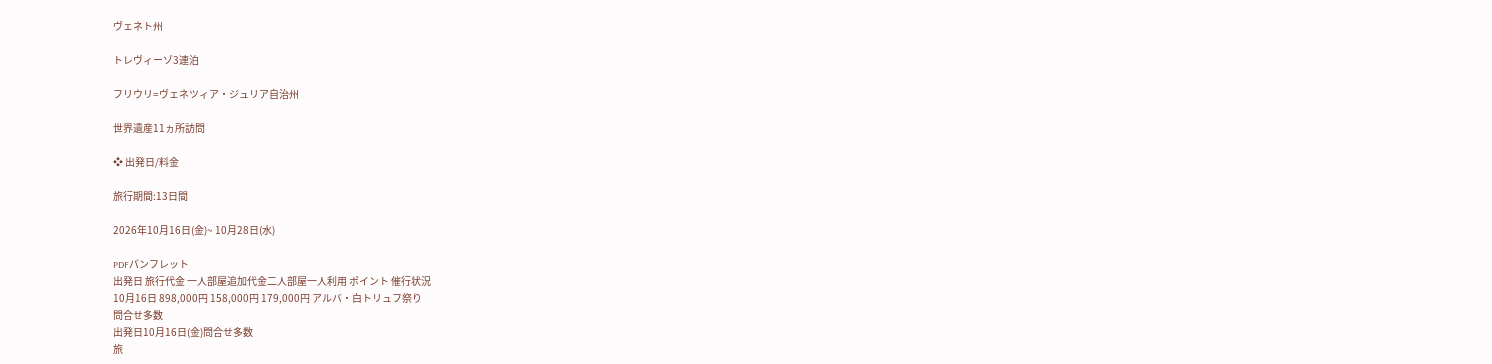ヴェネト州

トレヴィーゾ3連泊

フリウリ=ヴェネツィア・ジュリア自治州

世界遺産11ヵ所訪問

❖ 出発日/料金

旅行期間:13日間

2026年10月16日(金)~ 10月28日(水)

PDFパンフレット
出発日 旅行代金 一人部屋追加代金二人部屋一人利用 ポイント 催行状況
10月16日 898,000円 158,000円 179,000円 アルバ・白トリュフ祭り
問合せ多数
出発日10月16日(金)問合せ多数
旅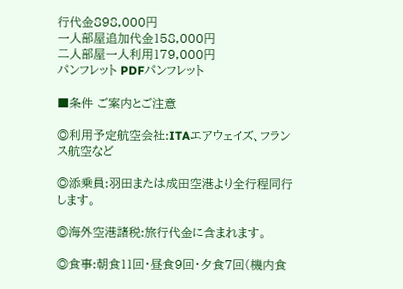行代金898,000円
一人部屋追加代金158,000円
二人部屋一人利用179,000円
パンフレット PDFパンフレット

■条件 ご案内とご注意

◎利用予定航空会社:ITAエアウェイズ、フランス航空など

◎添乗員:羽田または成田空港より全行程同行します。

◎海外空港諸税:旅行代金に含まれます。

◎食事:朝食11回・昼食9回・夕食7回(機内食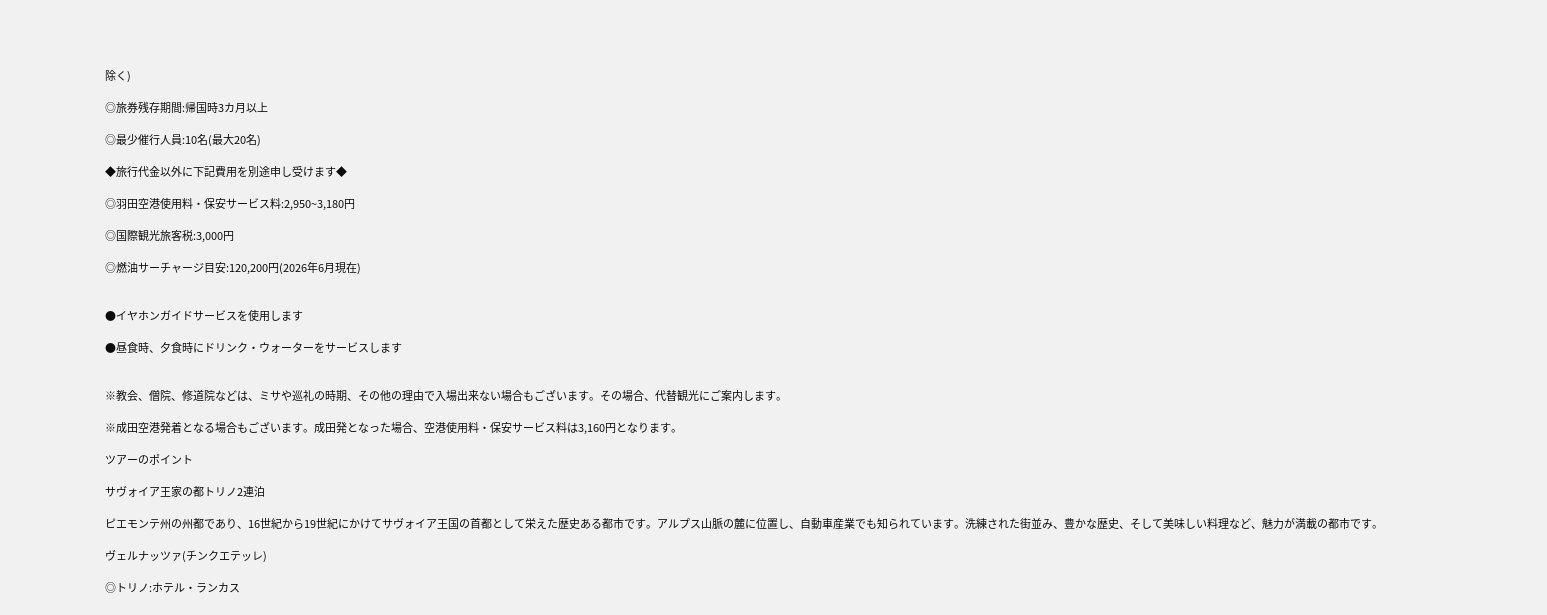除く)

◎旅券残存期間:帰国時3カ月以上

◎最少催行人員:10名(最大20名)

◆旅行代金以外に下記費用を別途申し受けます◆

◎羽田空港使用料・保安サービス料:2,950~3,180円

◎国際観光旅客税:3,000円

◎燃油サーチャージ目安:120,200円(2026年6月現在)


●イヤホンガイドサービスを使用します

●昼食時、夕食時にドリンク・ウォーターをサービスします


※教会、僧院、修道院などは、ミサや巡礼の時期、その他の理由で入場出来ない場合もございます。その場合、代替観光にご案内します。

※成田空港発着となる場合もございます。成田発となった場合、空港使用料・保安サービス料は3,160円となります。

ツアーのポイント

サヴォイア王家の都トリノ2連泊

ピエモンテ州の州都であり、16世紀から19世紀にかけてサヴォイア王国の首都として栄えた歴史ある都市です。アルプス山脈の麓に位置し、自動車産業でも知られています。洗練された街並み、豊かな歴史、そして美味しい料理など、魅力が満載の都市です。

ヴェルナッツァ(チンクエテッレ)

◎トリノ:ホテル・ランカス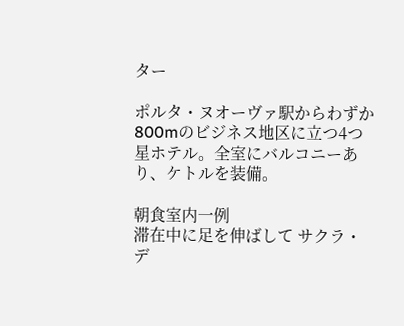ター

ポルタ・ヌオーヴァ駅からわずか800mのビジネス地区に立つ4つ星ホテル。全室にバルコニーあり、ケトルを装備。

朝食室内一例
滞在中に足を伸ばして サクラ・デ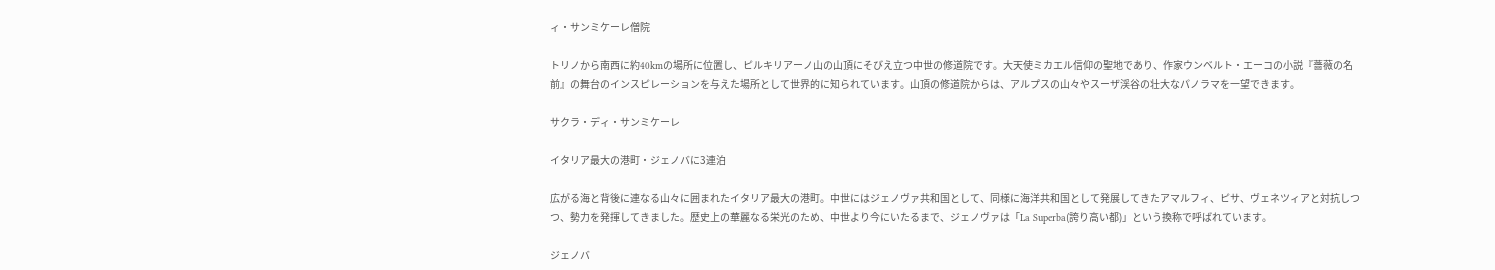ィ・サンミケーレ僧院

トリノから南西に約40kmの場所に位置し、ピルキリアーノ山の山頂にそびえ立つ中世の修道院です。大天使ミカエル信仰の聖地であり、作家ウンベルト・エーコの小説『薔薇の名前』の舞台のインスピレーションを与えた場所として世界的に知られています。山頂の修道院からは、アルプスの山々やスーザ渓谷の壮大なパノラマを一望できます。

サクラ・ディ・サンミケーレ

イタリア最大の港町・ジェノバに3連泊

広がる海と背後に連なる山々に囲まれたイタリア最大の港町。中世にはジェノヴァ共和国として、同様に海洋共和国として発展してきたアマルフィ、ピサ、ヴェネツィアと対抗しつつ、勢力を発揮してきました。歴史上の華麗なる栄光のため、中世より今にいたるまで、ジェノヴァは「La Superba(誇り高い都)」という換称で呼ばれています。

ジェノバ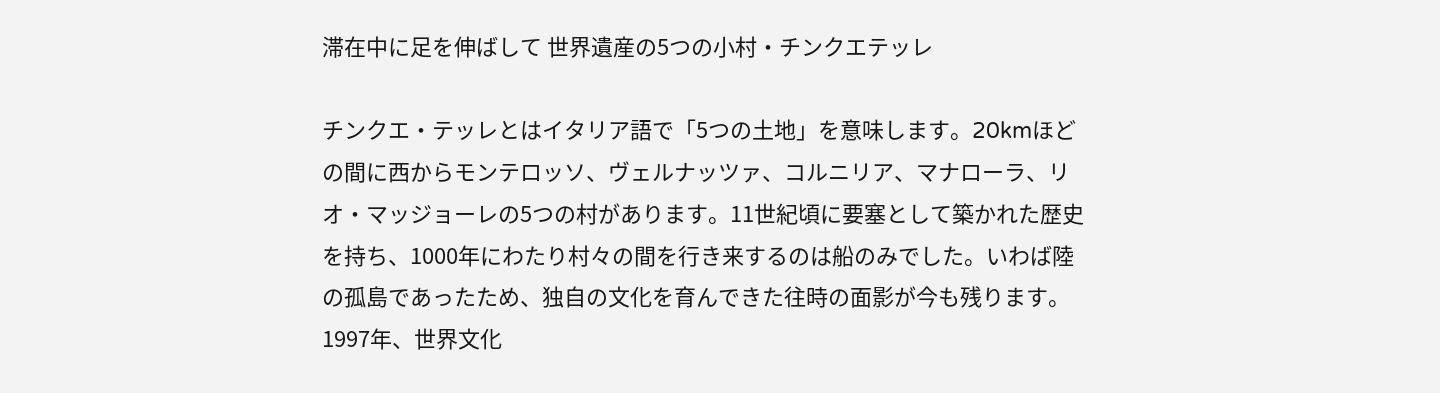滞在中に足を伸ばして 世界遺産の5つの小村・チンクエテッレ

チンクエ・テッレとはイタリア語で「5つの土地」を意味します。20kmほどの間に西からモンテロッソ、ヴェルナッツァ、コルニリア、マナローラ、リオ・マッジョーレの5つの村があります。11世紀頃に要塞として築かれた歴史を持ち、1000年にわたり村々の間を行き来するのは船のみでした。いわば陸の孤島であったため、独自の文化を育んできた往時の面影が今も残ります。1997年、世界文化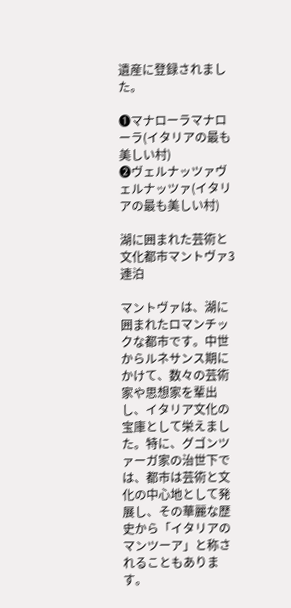遺産に登録されました。

❶マナローラマナローラ(イタリアの最も美しい村)
❷ヴェルナッツァヴェルナッツァ(イタリアの最も美しい村)

湖に囲まれた芸術と文化都市マントヴァ3連泊

マントヴァは、湖に囲まれたロマンチックな都市です。中世からルネサンス期にかけて、数々の芸術家や思想家を輩出し、イタリア文化の宝庫として栄えました。特に、グゴンツァーガ家の治世下では、都市は芸術と文化の中心地として発展し、その華麗な歴史から「イタリアのマンツーア」と称されることもあります。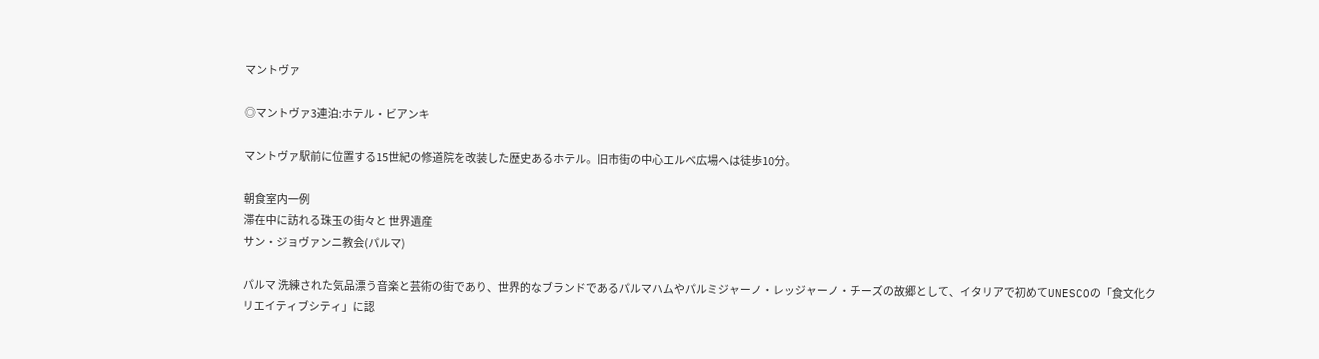マントヴァ

◎マントヴァ3連泊:ホテル・ビアンキ

マントヴァ駅前に位置する15世紀の修道院を改装した歴史あるホテル。旧市街の中心エルベ広場へは徒歩10分。

朝食室内一例
滞在中に訪れる珠玉の街々と 世界遺産
サン・ジョヴァンニ教会(パルマ)

パルマ 洗練された気品漂う音楽と芸術の街であり、世界的なブランドであるパルマハムやパルミジャーノ・レッジャーノ・チーズの故郷として、イタリアで初めてUNESCOの「食文化クリエイティブシティ」に認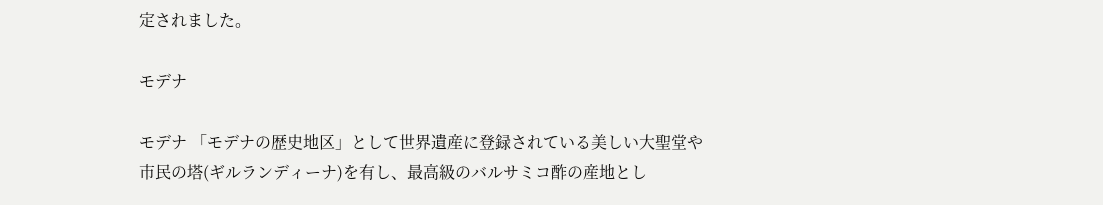定されました。

モデナ

モデナ 「モデナの歴史地区」として世界遺産に登録されている美しい大聖堂や市民の塔(ギルランディーナ)を有し、最高級のバルサミコ酢の産地とし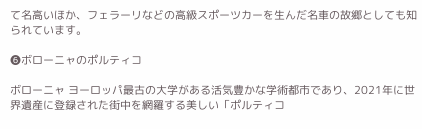て名高いほか、フェラーリなどの高級スポーツカーを生んだ名車の故郷としても知られています。

❻ボローニャのポルティコ

ボローニャ ヨーロッパ最古の大学がある活気豊かな学術都市であり、2021年に世界遺産に登録された街中を網羅する美しい「ポルティコ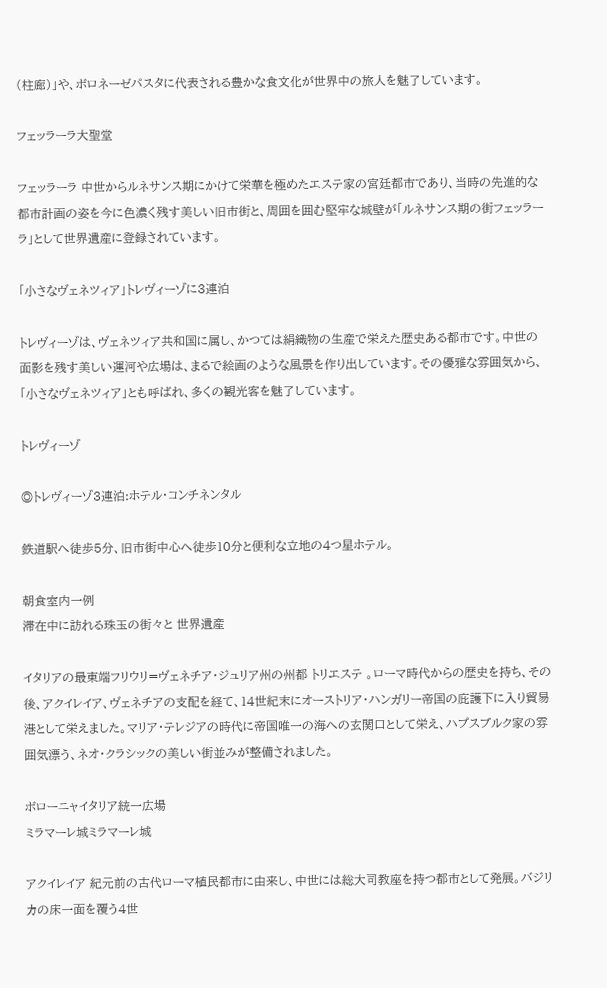(柱廊)」や、ボロネーゼパスタに代表される豊かな食文化が世界中の旅人を魅了しています。

フェッラーラ大聖堂

フェッラーラ 中世からルネサンス期にかけて栄華を極めたエステ家の宮廷都市であり、当時の先進的な都市計画の姿を今に色濃く残す美しい旧市街と、周囲を囲む堅牢な城壁が「ルネサンス期の街フェッラーラ」として世界遺産に登録されています。

「小さなヴェネツィア」トレヴィーゾに3連泊

トレヴィーゾは、ヴェネツィア共和国に属し、かつては絹織物の生産で栄えた歴史ある都市です。中世の面影を残す美しい運河や広場は、まるで絵画のような風景を作り出しています。その優雅な雰囲気から、「小さなヴェネツィア」とも呼ばれ、多くの観光客を魅了しています。

トレヴィーゾ

◎トレヴィーゾ3連泊:ホテル・コンチネンタル

鉄道駅へ徒歩5分、旧市街中心へ徒歩10分と便利な立地の4つ星ホテル。

朝食室内一例
滞在中に訪れる珠玉の街々と 世界遺産

イタリアの最東端フリウリ=ヴェネチア・ジュリア州の州都 トリエステ 。ローマ時代からの歴史を持ち、その後、アクイレイア、ヴェネチアの支配を経て、14世紀末にオーストリア・ハンガリー帝国の庇護下に入り貿易港として栄えました。マリア・テレジアの時代に帝国唯一の海への玄関口として栄え、ハプスブルク家の雰囲気漂う、ネオ・クラシックの美しい街並みが整備されました。

ボローニャイタリア統一広場
ミラマーレ城ミラマーレ城

アクイレイア 紀元前の古代ローマ植民都市に由来し、中世には総大司教座を持つ都市として発展。バジリカの床一面を覆う4世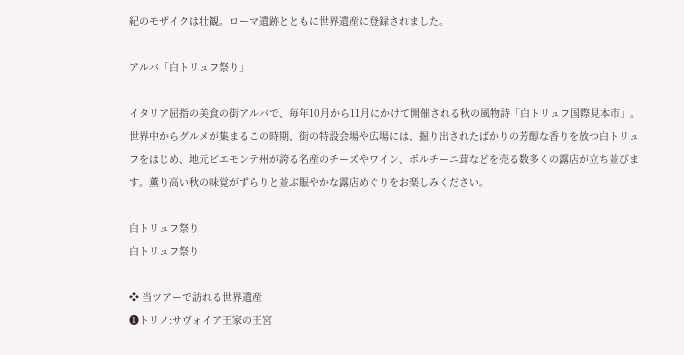紀のモザイクは壮観。ローマ遺跡とともに世界遺産に登録されました。

アルバ「白トリュフ祭り」

イタリア屈指の美食の街アルバで、毎年10月から11月にかけて開催される秋の風物詩「白トリュフ国際見本市」。世界中からグルメが集まるこの時期、街の特設会場や広場には、掘り出されたばかりの芳醇な香りを放つ白トリュフをはじめ、地元ピエモンテ州が誇る名産のチーズやワイン、ポルチーニ茸などを売る数多くの露店が立ち並びます。薫り高い秋の味覚がずらりと並ぶ賑やかな露店めぐりをお楽しみください。

白トリュフ祭り
白トリュフ祭り

❖ 当ツアーで訪れる世界遺産
❶トリノ:サヴォイア王家の王宮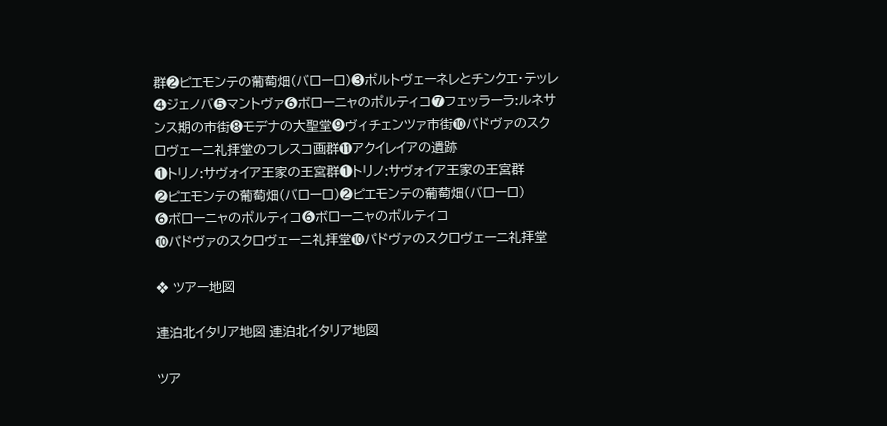群❷ピエモンテの葡萄畑(バローロ)❸ポルトヴェーネレとチンクエ・テッレ❹ジェノバ❺マントヴァ❻ボローニャのポルティコ❼フェッラーラ:ルネサンス期の市街❽モデナの大聖堂❾ヴィチェンツァ市街❿パドヴァのスクロヴェーニ礼拝堂のフレスコ画群⓫アクイレイアの遺跡
❶トリノ:サヴォイア王家の王宮群❶トリノ:サヴォイア王家の王宮群
❷ピエモンテの葡萄畑(バローロ)❷ピエモンテの葡萄畑(バローロ)
❻ボローニャのポルティコ❻ボローニャのポルティコ
❿パドヴァのスクロヴェーニ礼拝堂❿パドヴァのスクロヴェーニ礼拝堂

❖ ツアー地図

連泊北イタリア地図 連泊北イタリア地図

ツア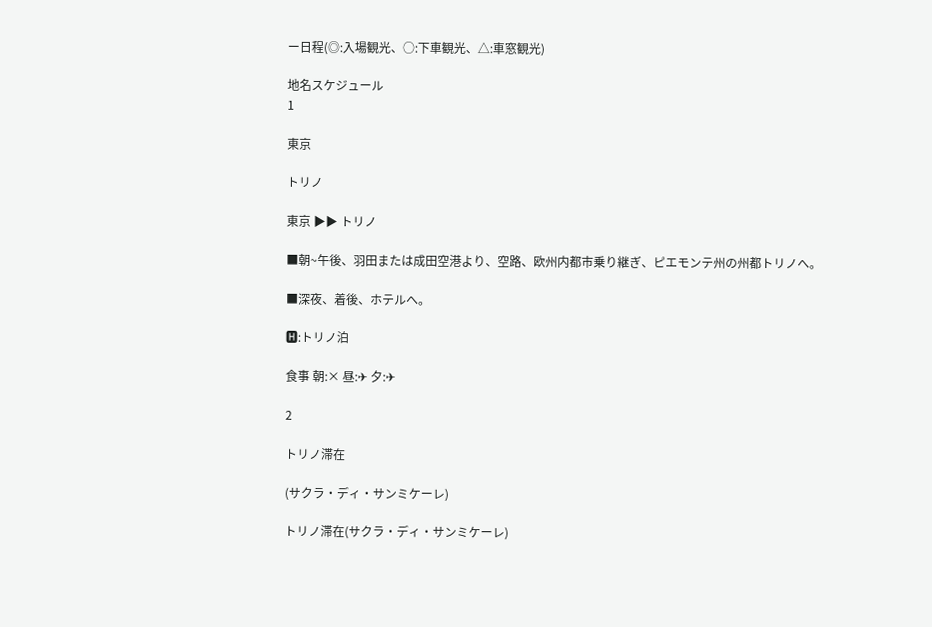ー日程(◎:入場観光、○:下車観光、△:車窓観光)

地名スケジュール
1

東京

トリノ

東京 ▶▶ トリノ

■朝~午後、羽田または成田空港より、空路、欧州内都市乗り継ぎ、ピエモンテ州の州都トリノへ。

■深夜、着後、ホテルへ。

🅷:トリノ泊

食事 朝:× 昼:✈ 夕:✈

2

トリノ滞在

(サクラ・ディ・サンミケーレ)

トリノ滞在(サクラ・ディ・サンミケーレ)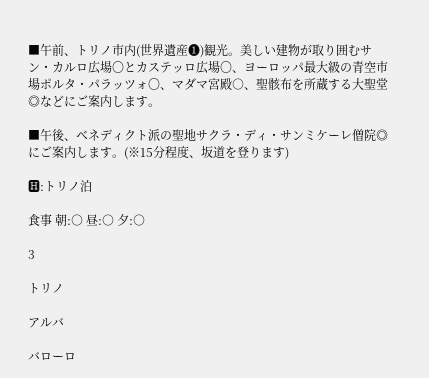■午前、トリノ市内(世界遺産❶)観光。美しい建物が取り囲むサン・カルロ広場〇とカステッロ広場〇、ヨーロッパ最大級の青空市場ポルタ・パラッツォ〇、マダマ宮殿○、聖骸布を所蔵する大聖堂◎などにご案内します。

■午後、ベネディクト派の聖地サクラ・ディ・サンミケーレ僧院◎にご案内します。(※15分程度、坂道を登ります)

🅷:トリノ泊

食事 朝:○ 昼:○ 夕:○

3

トリノ

アルバ

バローロ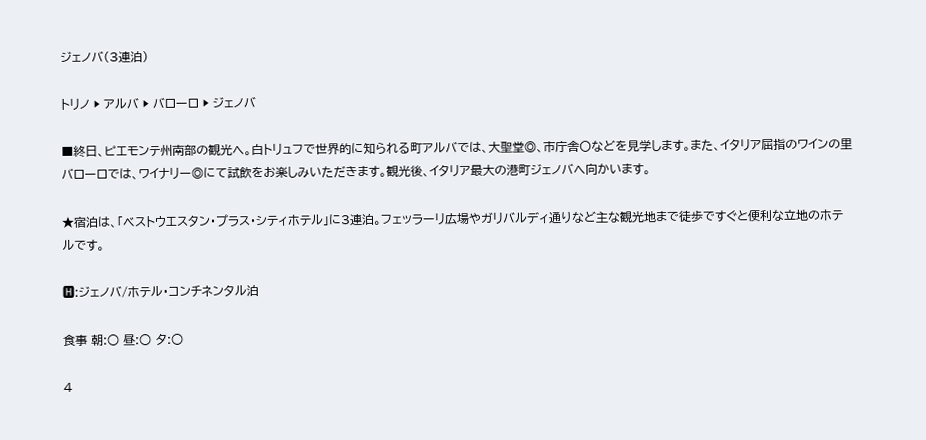ジェノバ(3連泊)

トリノ ▶ アルバ ▶ バローロ ▶ ジェノバ

■終日、ピエモンテ州南部の観光へ。白トリュフで世界的に知られる町アルバでは、大聖堂◎、市庁舎〇などを見学します。また、イタリア屈指のワインの里バローロでは、ワイナリー◎にて試飲をお楽しみいただきます。観光後、イタリア最大の港町ジェノバへ向かいます。

★宿泊は、「ベストウエスタン・プラス・シティホテル」に3連泊。フェッラーリ広場やガリバルディ通りなど主な観光地まで徒歩ですぐと便利な立地のホテルです。

🅷:ジェノバ/ホテル・コンチネンタル泊

食事 朝:○ 昼:○ 夕:○

4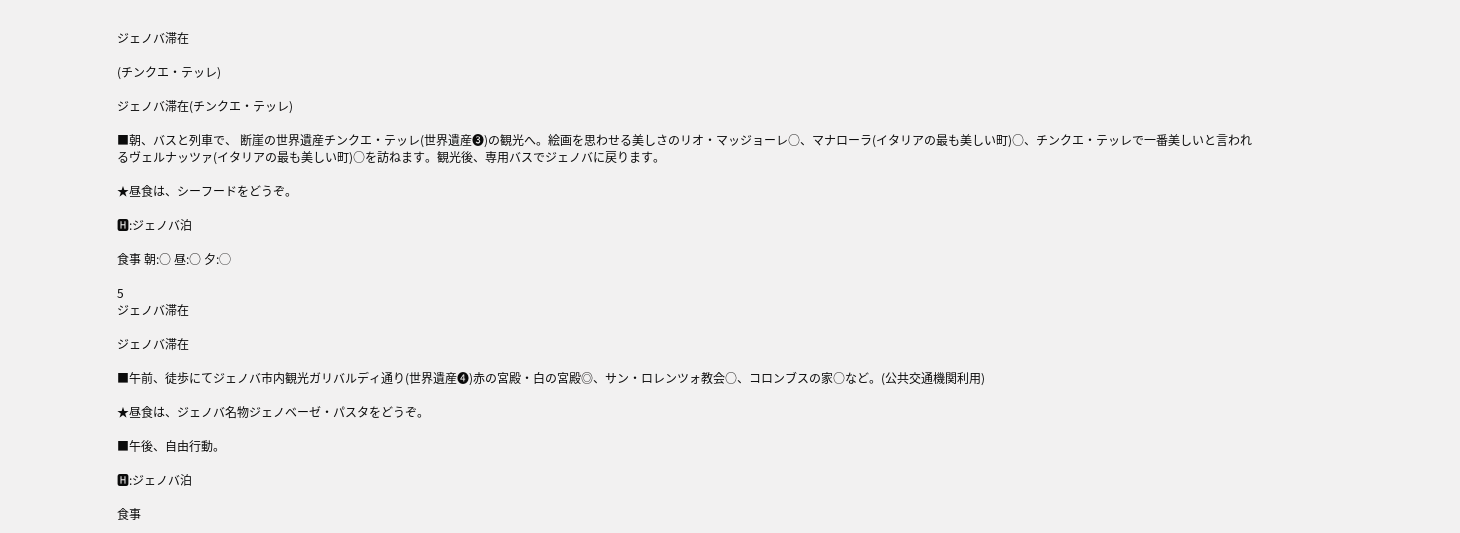ジェノバ滞在

(チンクエ・テッレ)

ジェノバ滞在(チンクエ・テッレ)

■朝、バスと列車で、 断崖の世界遺産チンクエ・テッレ(世界遺産❸)の観光へ。絵画を思わせる美しさのリオ・マッジョーレ○、マナローラ(イタリアの最も美しい町)○、チンクエ・テッレで一番美しいと言われるヴェルナッツァ(イタリアの最も美しい町)○を訪ねます。観光後、専用バスでジェノバに戻ります。

★昼食は、シーフードをどうぞ。

🅷:ジェノバ泊

食事 朝:○ 昼:○ 夕:◯

5
ジェノバ滞在

ジェノバ滞在

■午前、徒歩にてジェノバ市内観光ガリバルディ通り(世界遺産❹)赤の宮殿・白の宮殿◎、サン・ロレンツォ教会○、コロンブスの家○など。(公共交通機関利用)

★昼食は、ジェノバ名物ジェノベーゼ・パスタをどうぞ。

■午後、自由行動。

🅷:ジェノバ泊

食事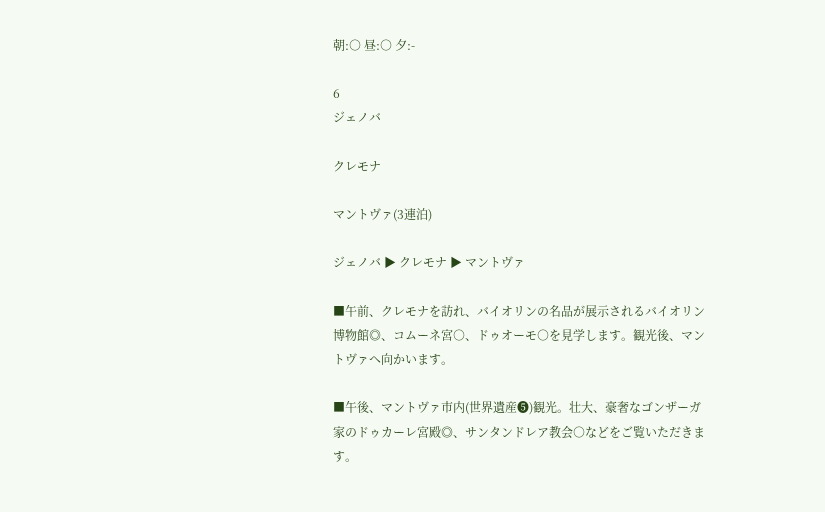朝:○ 昼:○ 夕:-

6
ジェノバ

クレモナ

マントヴァ(3連泊)

ジェノバ ▶ クレモナ ▶ マントヴァ

■午前、クレモナを訪れ、バイオリンの名品が展示されるバイオリン博物館◎、コムーネ宮○、ドゥオーモ○を見学します。観光後、マントヴァへ向かいます。

■午後、マントヴァ市内(世界遺産❺)観光。壮大、豪奢なゴンザーガ家のドゥカーレ宮殿◎、サンタンドレア教会○などをご覧いただきます。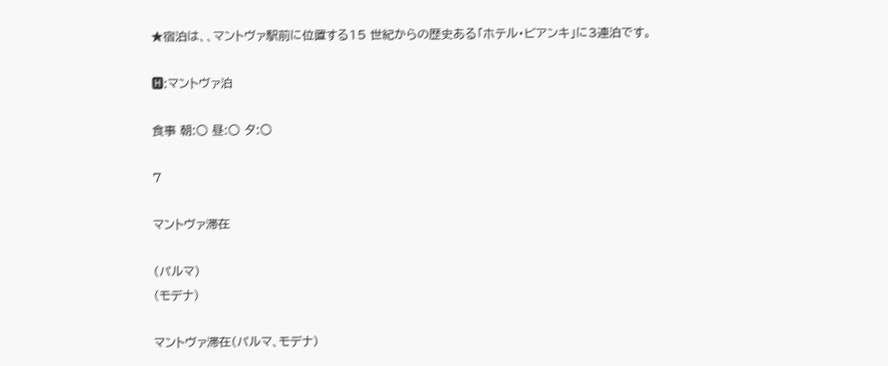★宿泊は、、マントヴァ駅前に位置する15 世紀からの歴史ある「ホテル・ビアンキ」に3連泊です。

🅷:マントヴァ泊

食事 朝:○ 昼:○ 夕:○

7

マントヴァ滞在

(パルマ)
(モデナ)

マントヴァ滞在(パルマ、モデナ)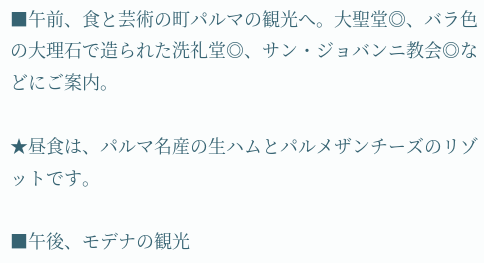■午前、食と芸術の町パルマの観光へ。大聖堂◎、バラ色の大理石で造られた洗礼堂◎、サン・ジョバンニ教会◎などにご案内。

★昼食は、パルマ名産の生ハムとパルメザンチーズのリゾットです。

■午後、モデナの観光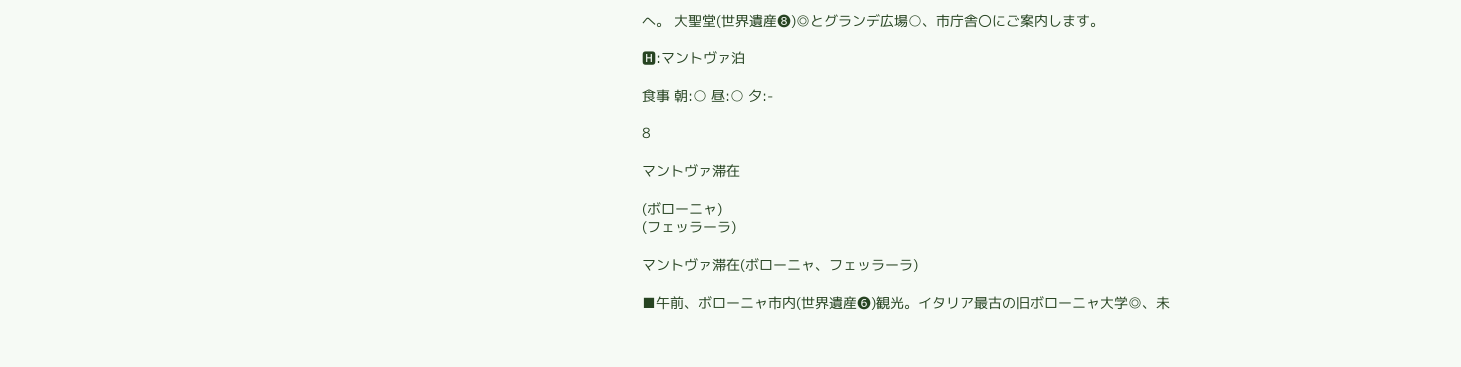へ。 大聖堂(世界遺産❽)◎とグランデ広場○、市庁舎〇にご案内します。

🅷:マントヴァ泊

食事 朝:○ 昼:○ 夕:-

8

マントヴァ滞在

(ボローニャ)
(フェッラーラ)

マントヴァ滞在(ボローニャ、フェッラーラ)

■午前、ボローニャ市内(世界遺産❻)観光。イタリア最古の旧ボローニャ大学◎、未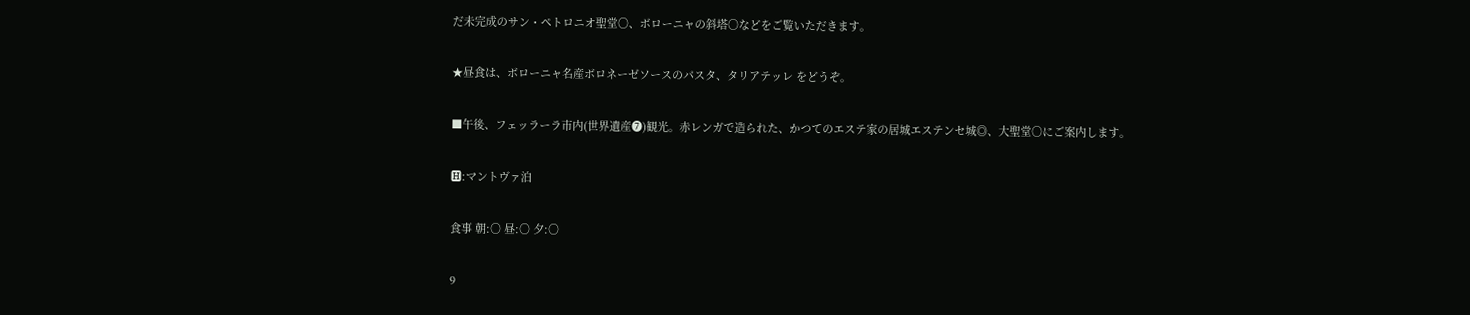だ未完成のサン・ペトロニオ聖堂○、ボローニャの斜塔○などをご覧いただきます。

★昼食は、ボローニャ名産ボロネーゼソースのパスタ、タリアテッレ をどうぞ。

■午後、フェッラーラ市内(世界遺産❼)観光。赤レンガで造られた、かつてのエステ家の居城エステンセ城◎、大聖堂○にご案内します。

🅷:マントヴァ泊

食事 朝:○ 昼:○ 夕:○

9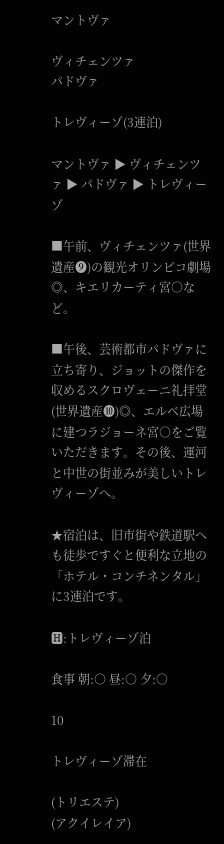マントヴァ

ヴィチェンツァ
パドヴァ

トレヴィーゾ(3連泊)

マントヴァ ▶ ヴィチェンツァ ▶ パドヴァ ▶ トレヴィーゾ

■午前、ヴィチェンツァ(世界遺産❾)の観光オリンピコ劇場◎、キエリカーティ宮○など。

■午後、芸術都市パドヴァに立ち寄り、ジョットの傑作を収めるスクロヴェーニ礼拝堂(世界遺産❿)◎、エルベ広場に建つラジョーネ宮○をご覧いただきます。その後、運河と中世の街並みが美しいトレヴィーゾへ。

★宿泊は、旧市街や鉄道駅へも徒歩ですぐと便利な立地の「ホテル・コンチネンタル」に3連泊です。

🅷:トレヴィーゾ泊

食事 朝:○ 昼:○ 夕:○

10

トレヴィーゾ滞在

(トリエステ)
(アクイレイア)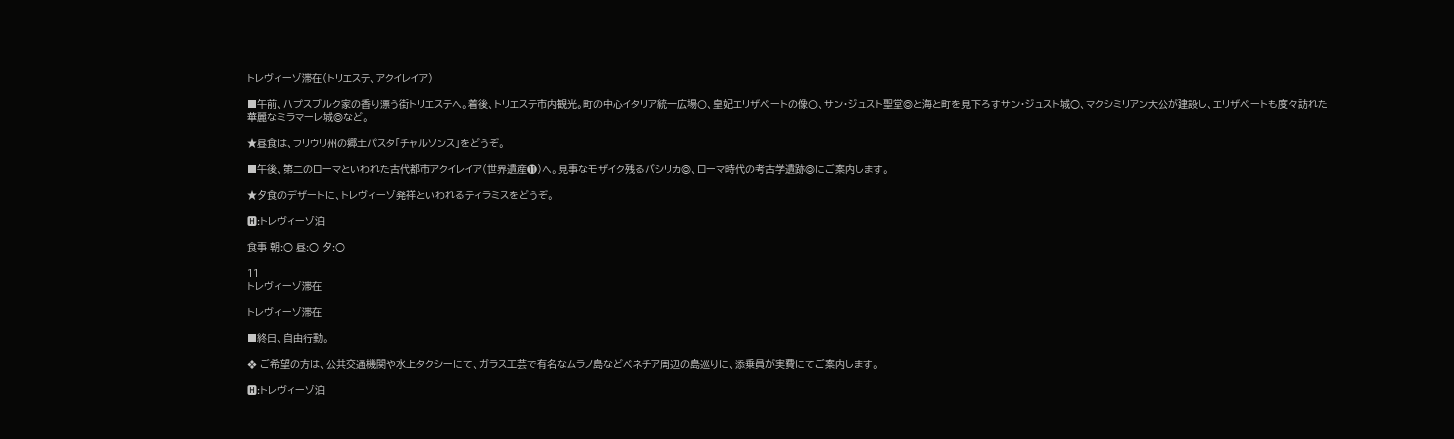トレヴィーゾ滞在(トリエステ、アクイレイア)

■午前、ハプスブルク家の香り漂う街トリエステへ。着後、トリエステ市内観光。町の中心イタリア統一広場〇、皇妃エリザベートの像〇、サン・ジュスト聖堂◎と海と町を見下ろすサン・ジュスト城○、マクシミリアン大公が建設し、エリザベートも度々訪れた華麗なミラマーレ城◎など。

★昼食は、フリウリ州の郷土パスタ「チャルソンス」をどうぞ。

■午後、第二のローマといわれた古代都市アクイレイア(世界遺産⓫)へ。見事なモザイク残るバシリカ◎、ローマ時代の考古学遺跡◎にご案内します。

★夕食のデザートに、トレヴィーゾ発祥といわれるティラミスをどうぞ。

🅷:トレヴィーゾ泊

食事 朝:○ 昼:○ 夕:○

11
トレヴィーゾ滞在

トレヴィーゾ滞在

■終日、自由行動。

❖ ご希望の方は、公共交通機関や水上タクシーにて、ガラス工芸で有名なムラノ島などベネチア周辺の島巡りに、添乗員が実費にてご案内します。

🅷:トレヴィーゾ泊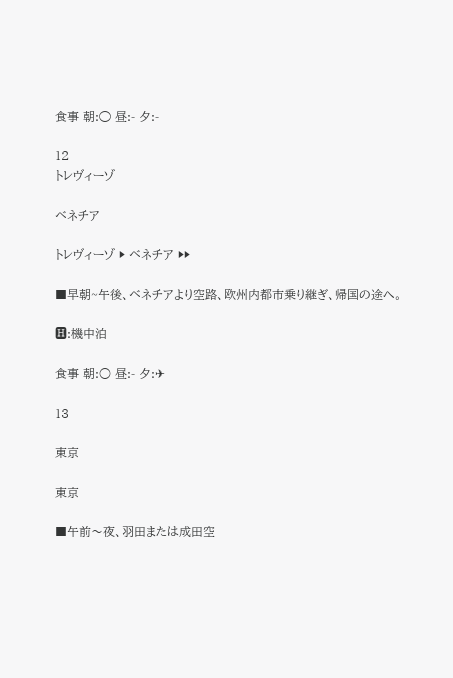食事 朝:◯ 昼:- 夕:-

12
トレヴィーゾ

ベネチア

トレヴィーゾ ▶ ベネチア ▶▶

■早朝~午後、ベネチアより空路、欧州内都市乗り継ぎ、帰国の途へ。

🅷:機中泊

食事 朝:○ 昼:- 夕:✈

13

東京

東京

■午前〜夜、羽田または成田空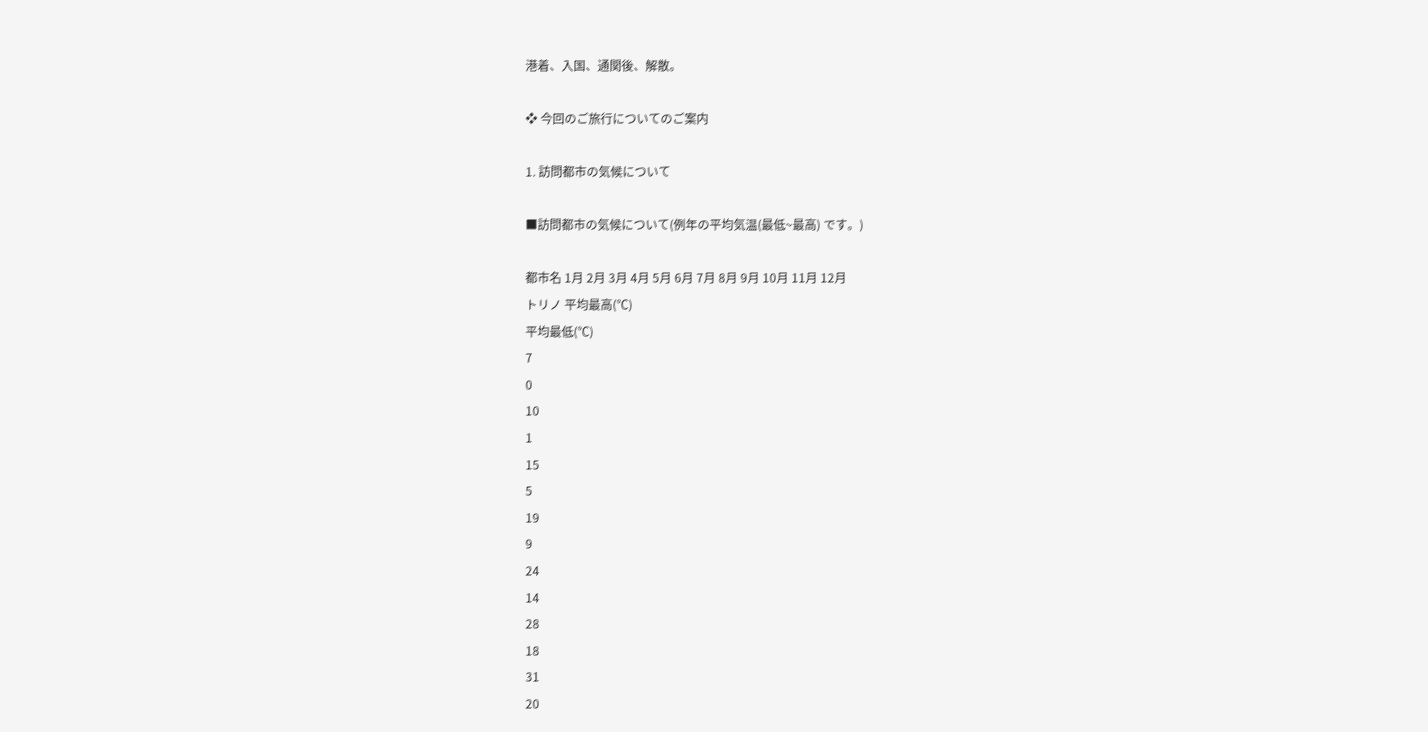港着、入国、通関後、解散。

❖ 今回のご旅行についてのご案内

1. 訪問都市の気候について

■訪問都市の気候について(例年の平均気温(最低~最高) です。)

都市名 1月 2月 3月 4月 5月 6月 7月 8月 9月 10月 11月 12月
トリノ 平均最高(℃)
平均最低(℃)
7
0
10
1
15
5
19
9
24
14
28
18
31
20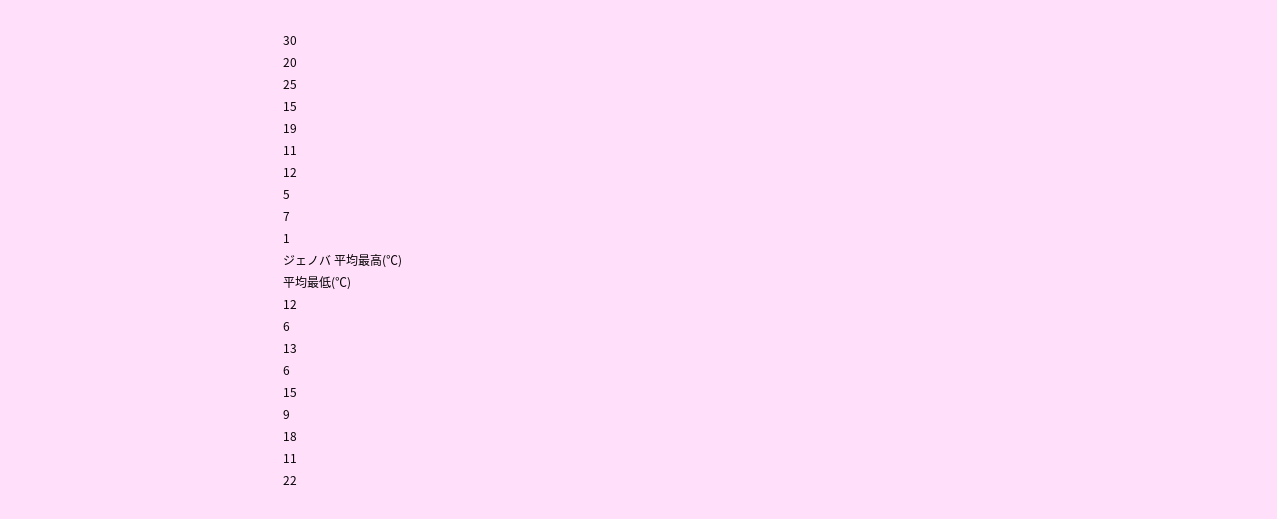30
20
25
15
19
11
12
5
7
1
ジェノバ 平均最高(℃)
平均最低(℃)
12
6
13
6
15
9
18
11
22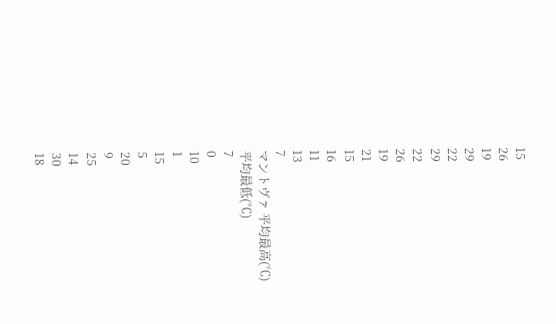15
26
19
29
22
29
22
26
19
21
15
16
11
13
7
マントヴァ 平均最高(℃)
平均最低(℃)
7
0
10
1
15
5
20
9
25
14
30
18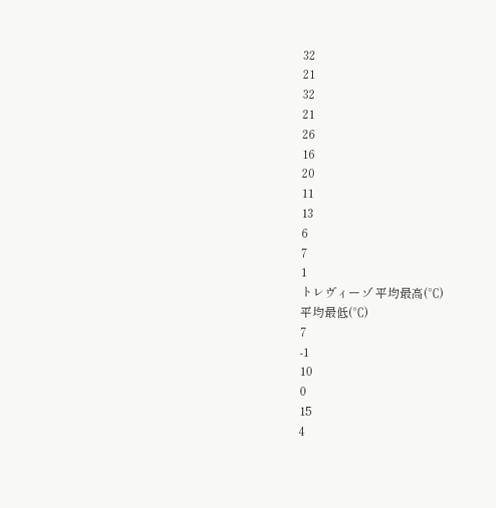32
21
32
21
26
16
20
11
13
6
7
1
トレヴィーゾ 平均最高(℃)
平均最低(℃)
7
-1
10
0
15
4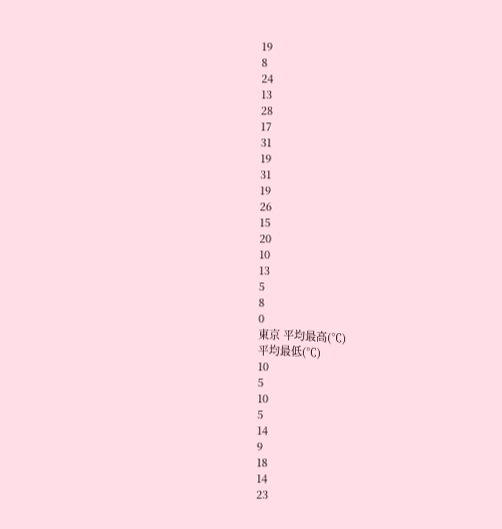19
8
24
13
28
17
31
19
31
19
26
15
20
10
13
5
8
0
東京 平均最高(℃)
平均最低(℃)
10
5
10
5
14
9
18
14
23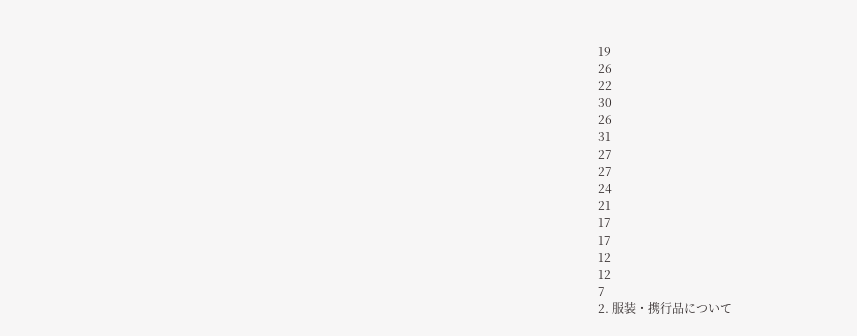19
26
22
30
26
31
27
27
24
21
17
17
12
12
7
2. 服装・携行品について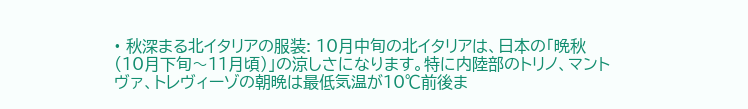• 秋深まる北イタリアの服装: 10月中旬の北イタリアは、日本の「晩秋(10月下旬〜11月頃)」の涼しさになります。特に内陸部のトリノ、マントヴァ、トレヴィーゾの朝晩は最低気温が10℃前後ま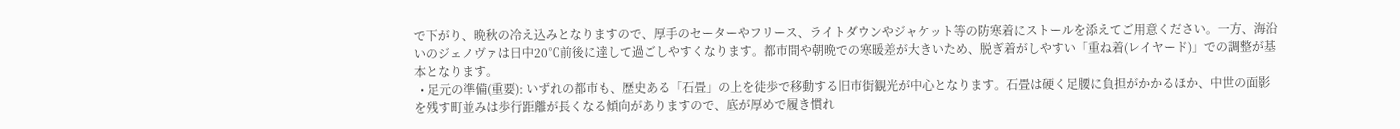で下がり、晩秋の冷え込みとなりますので、厚手のセーターやフリース、ライトダウンやジャケット等の防寒着にストールを添えてご用意ください。一方、海沿いのジェノヴァは日中20℃前後に達して過ごしやすくなります。都市間や朝晩での寒暖差が大きいため、脱ぎ着がしやすい「重ね着(レイヤード)」での調整が基本となります。
  • 足元の準備(重要): いずれの都市も、歴史ある「石畳」の上を徒歩で移動する旧市街観光が中心となります。石畳は硬く足腰に負担がかかるほか、中世の面影を残す町並みは歩行距離が長くなる傾向がありますので、底が厚めで履き慣れ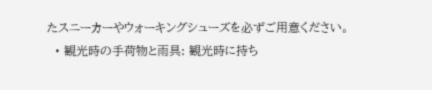たスニーカーやウォーキングシューズを必ずご用意ください。
  • 観光時の手荷物と雨具: 観光時に持ち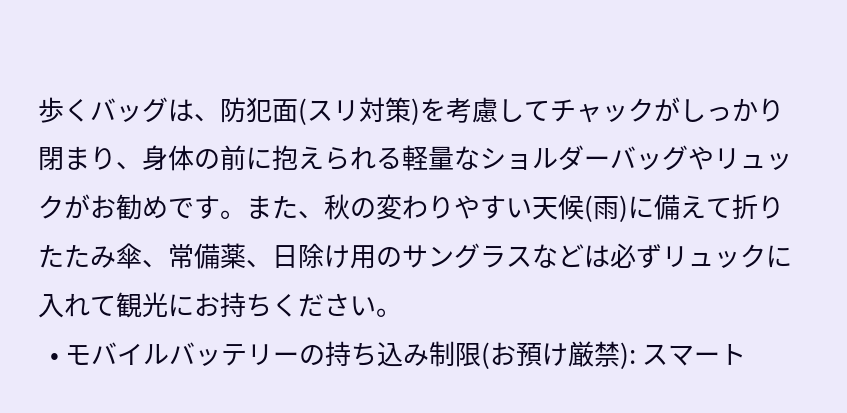歩くバッグは、防犯面(スリ対策)を考慮してチャックがしっかり閉まり、身体の前に抱えられる軽量なショルダーバッグやリュックがお勧めです。また、秋の変わりやすい天候(雨)に備えて折りたたみ傘、常備薬、日除け用のサングラスなどは必ずリュックに入れて観光にお持ちください。
  • モバイルバッテリーの持ち込み制限(お預け厳禁): スマート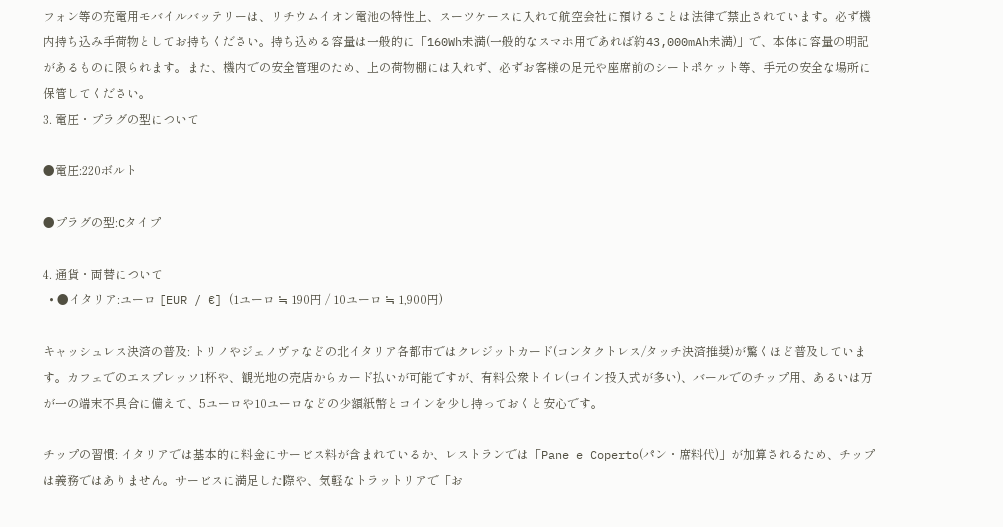フォン等の充電用モバイルバッテリーは、リチウムイオン電池の特性上、スーツケースに入れて航空会社に預けることは法律で禁止されています。必ず機内持ち込み手荷物としてお持ちください。持ち込める容量は一般的に「160Wh未満(一般的なスマホ用であれば約43,000mAh未満)」で、本体に容量の明記があるものに限られます。また、機内での安全管理のため、上の荷物棚には入れず、必ずお客様の足元や座席前のシートポケット等、手元の安全な場所に保管してください。
3. 電圧・プラグの型について

●電圧:220ボルト

●プラグの型:Cタイプ

4. 通貨・両替について
  • ●イタリア:ユーロ [EUR / €] (1ユーロ ≒ 190円 / 10ユーロ ≒ 1,900円)

キャッシュレス決済の普及: トリノやジェノヴァなどの北イタリア各都市ではクレジットカード(コンタクトレス/タッチ決済推奨)が驚くほど普及しています。カフェでのエスプレッソ1杯や、観光地の売店からカード払いが可能ですが、有料公衆トイレ(コイン投入式が多い)、バールでのチップ用、あるいは万が一の端末不具合に備えて、5ユーロや10ユーロなどの少額紙幣とコインを少し持っておくと安心です。

チップの習慣: イタリアでは基本的に料金にサービス料が含まれているか、レストランでは「Pane e Coperto(パン・席料代)」が加算されるため、チップは義務ではありません。サービスに満足した際や、気軽なトラットリアで「お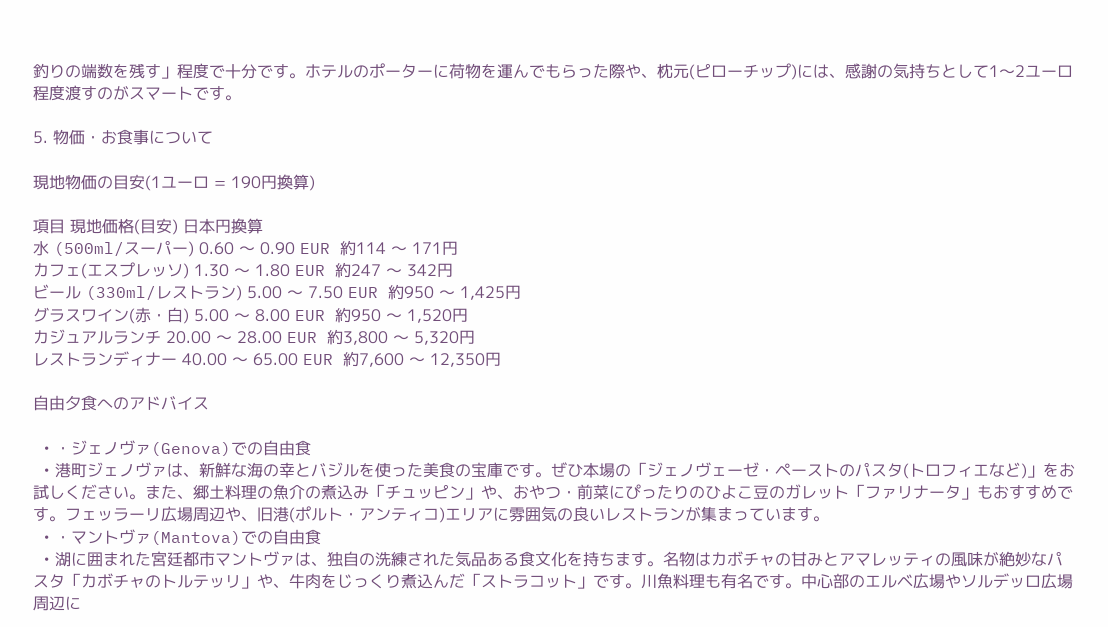釣りの端数を残す」程度で十分です。ホテルのポーターに荷物を運んでもらった際や、枕元(ピローチップ)には、感謝の気持ちとして1〜2ユーロ程度渡すのがスマートです。

5. 物価・お食事について

現地物価の目安(1ユーロ = 190円換算)

項目 現地価格(目安) 日本円換算
水 (500ml/スーパー) 0.60 〜 0.90 EUR 約114 〜 171円
カフェ(エスプレッソ) 1.30 〜 1.80 EUR 約247 〜 342円
ビール (330ml/レストラン) 5.00 〜 7.50 EUR 約950 〜 1,425円
グラスワイン(赤・白) 5.00 〜 8.00 EUR 約950 〜 1,520円
カジュアルランチ 20.00 〜 28.00 EUR 約3,800 〜 5,320円
レストランディナー 40.00 〜 65.00 EUR 約7,600 〜 12,350円

自由夕食へのアドバイス

  • ・ジェノヴァ(Genova)での自由食
  • 港町ジェノヴァは、新鮮な海の幸とバジルを使った美食の宝庫です。ぜひ本場の「ジェノヴェーゼ・ペーストのパスタ(トロフィエなど)」をお試しください。また、郷土料理の魚介の煮込み「チュッピン」や、おやつ・前菜にぴったりのひよこ豆のガレット「ファリナータ」もおすすめです。フェッラーリ広場周辺や、旧港(ポルト・アンティコ)エリアに雰囲気の良いレストランが集まっています。
  • ・マントヴァ(Mantova)での自由食
  • 湖に囲まれた宮廷都市マントヴァは、独自の洗練された気品ある食文化を持ちます。名物はカボチャの甘みとアマレッティの風味が絶妙なパスタ「カボチャのトルテッリ」や、牛肉をじっくり煮込んだ「ストラコット」です。川魚料理も有名です。中心部のエルベ広場やソルデッロ広場周辺に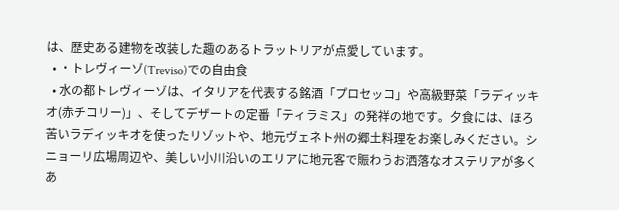は、歴史ある建物を改装した趣のあるトラットリアが点愛しています。
  • ・トレヴィーゾ(Treviso)での自由食
  • 水の都トレヴィーゾは、イタリアを代表する銘酒「プロセッコ」や高級野菜「ラディッキオ(赤チコリー)」、そしてデザートの定番「ティラミス」の発祥の地です。夕食には、ほろ苦いラディッキオを使ったリゾットや、地元ヴェネト州の郷土料理をお楽しみください。シニョーリ広場周辺や、美しい小川沿いのエリアに地元客で賑わうお洒落なオステリアが多くあ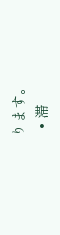ります。
  • 滞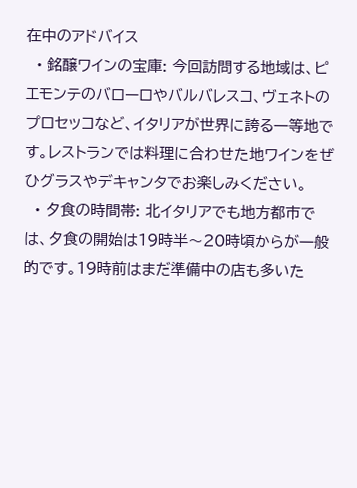在中のアドバイス
  • 銘醸ワインの宝庫: 今回訪問する地域は、ピエモンテのバローロやバルバレスコ、ヴェネトのプロセッコなど、イタリアが世界に誇る一等地です。レストランでは料理に合わせた地ワインをぜひグラスやデキャンタでお楽しみください。
  • 夕食の時間帯: 北イタリアでも地方都市では、夕食の開始は19時半〜20時頃からが一般的です。19時前はまだ準備中の店も多いた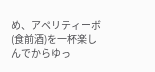め、アペリティーボ(食前酒)を一杯楽しんでからゆっ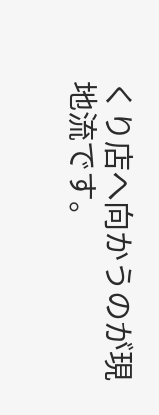くり店へ向かうのが現地流です。